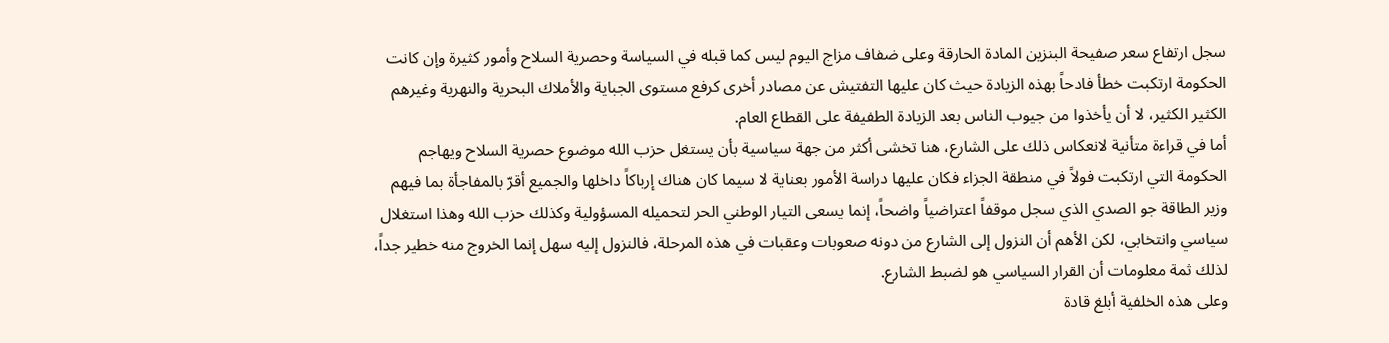سجل ارتفاع سعر صفيحة البنزين المادة الحارقة وعلى ضفاف مزاج اليوم ليس كما قبله في السياسة وحصرية السلاح وأمور كثيرة وإن كانت الحكومة ارتكبت خطأ فادحاً بهذه الزيادة حيث كان عليها التفتيش عن مصادر أخرى كرفع مستوى الجباية والأملاك البحرية والنهرية وغيرهم الكثير الكثير، لا أن يأخذوا من جيوب الناس بعد الزيادة الطفيفة على القطاع العام.
أما في قراءة متأنية لانعكاس ذلك على الشارع، هنا تخشى أكثر من جهة سياسية بأن يستغل حزب الله موضوع حصرية السلاح ويهاجم الحكومة التي ارتكبت فولاً في منطقة الجزاء فكان عليها دراسة الأمور بعناية لا سيما كان هناك إرباكاً داخلها والجميع أقرّ بالمفاجأة بما فيهم وزير الطاقة جو الصدي الذي سجل موقفاً اعتراضياً واضحاً، إنما يسعى التيار الوطني الحر لتحميله المسؤولية وكذلك حزب الله وهذا استغلال سياسي وانتخابي، لكن الأهم أن النزول إلى الشارع من دونه صعوبات وعقبات في هذه المرحلة، فالنزول إليه سهل إنما الخروج منه خطير جداً، لذلك ثمة معلومات أن القرار السياسي هو لضبط الشارع.
وعلى هذه الخلفية أبلغ قادة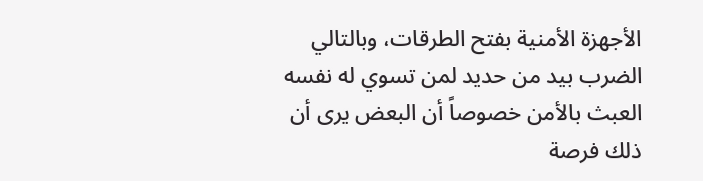الأجهزة الأمنية بفتح الطرقات، وبالتالي الضرب بيد من حديد لمن تسوي له نفسه العبث بالأمن خصوصاً أن البعض يرى أن ذلك فرصة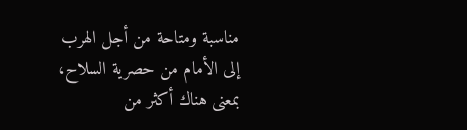مناسبة ومتاحة من أجل الهرب إلى الأمام من حصرية السلاح، بمعنى هناك أكثر من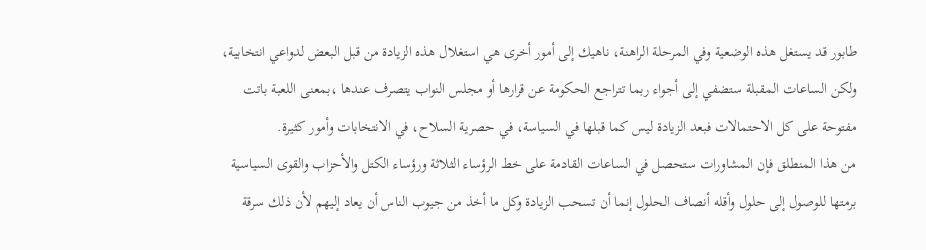طابور قد يستغل هذه الوضعية وفي المرحلة الراهنة، ناهيك إلى أمور أخرى هي استغلال هذه الزيادة من قبل البعض لدواعي انتخابية، ولكن الساعات المقبلة ستضفي إلى أجواء ربما تتراجع الحكومة عن قرارها أو مجلس النواب يتصرف عندها ،بمعنى اللعبة باتت مفتوحة على كل الاحتمالات فبعد الزيادة ليس كما قبلها في السياسة، في حصرية السلاح، في الانتخابات وأمور كثيرة.
من هذا المنطلق فإن المشاورات ستحصل في الساعات القادمة على خط الرؤساء الثلاثة ورؤساء الكتل والأحزاب والقوى السياسية برمتها للوصول إلى حلول وأقله أنصاف الحلول إنما أن تسحب الزيادة وكل ما أخذ من جيوب الناس أن يعاد إليهم لأن ذلك سرقة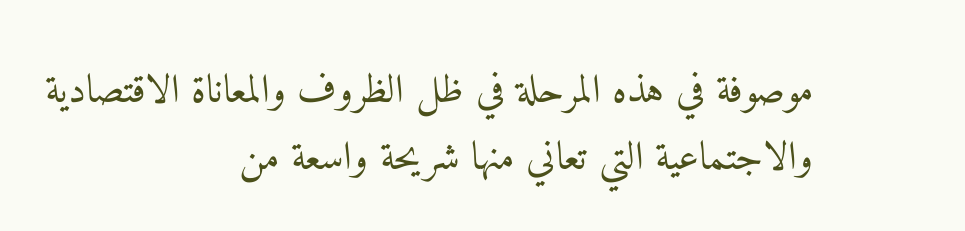موصوفة في هذه المرحلة في ظل الظروف والمعاناة الاقتصادية والاجتماعية التي تعاني منها شريحة واسعة من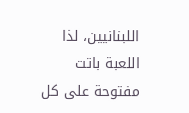اللبنانيين، لذا اللعبة باتت مفتوحة على كل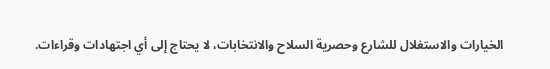الخيارات والاستغلال للشارع وحصرية السلاح والانتخابات، لا يحتاج إلى أي اجتهادات وقراءات.